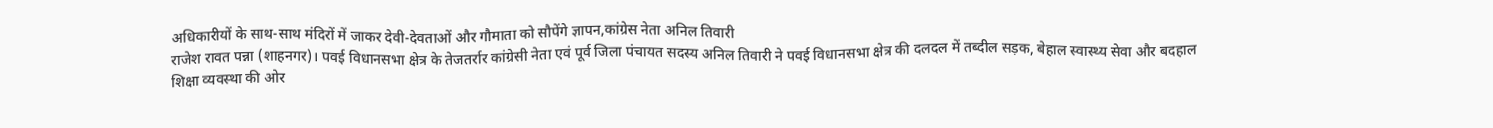अधिकारीयों के साथ-साथ मंदिरों में जाकर देवी-देवताओं और गौमाता को सौपेंगे ज्ञापन,कांग्रेस नेता अनिल तिवारी
राजेश रावत पन्ना (शाहनगर)। पवई विधानसभा क्षेत्र के तेजतर्रार कांग्रेसी नेता एवं पूर्व जिला पंचायत सदस्य अनिल तिवारी ने पवई विधानसभा क्षेत्र की दलदल में तब्दील सड़क, बेहाल स्वास्थ्य सेवा और बदहाल शिक्षा व्यवस्था की ओर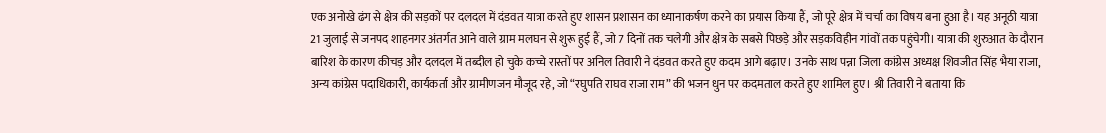एक अनोखे ढंग से क्षेत्र की सड़कों पर दलदल में दंडवत यात्रा करते हुए शासन प्रशासन का ध्यानाकर्षण करने का प्रयास किया हैं, जो पूरे क्षेत्र में चर्चा का विषय बना हुआ है। यह अनूठी यात्रा 21 जुलाई से जनपद शाहनगर अंतर्गत आने वाले ग्राम मलघन से शुरू हुई हैं, जो 7 दिनों तक चलेगी और क्षेत्र के सबसे पिछड़े और सड़कविहीन गांवों तक पहुंचेगी। यात्रा की शुरुआत के दौरान बारिश के कारण कीचड़ और दलदल में तब्दील हो चुके कच्चे रास्तों पर अनिल तिवारी ने दंडवत करते हुए कदम आगे बढ़ाए। उनके साथ पन्ना जिला कांग्रेस अध्यक्ष शिवजीत सिंह भैया राजा, अन्य कांग्रेस पदाधिकारी, कार्यकर्ता और ग्रामीणजन मौजूद रहे, जो “रघुपति राघव राजा राम” की भजन धुन पर कदमताल करते हुए शामिल हुए। श्री तिवारी ने बताया कि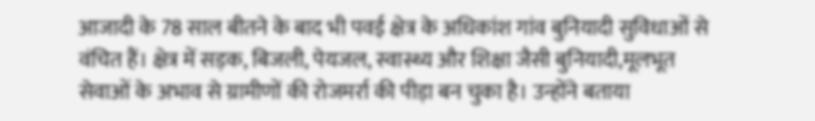आजादी के 78 साल बीतने के बाद भी पवई क्षेत्र के अधिकांश गांव बुनियादी सुविधाओं से वंचित हैं। क्षेत्र में सड़क, बिजली, पेयजल, स्वास्थ्य और शिक्षा जैसी बुनियादी,मूलभूत सेवाओं के अभाव से ग्रामीणों की रोजमर्रा की पीड़ा बन चुका है। उन्होंने बताया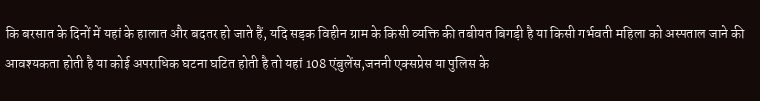कि बरसात के दिनों में यहां के हालात और बदतर हो जाते हैं, यदि सड़क विहीन ग्राम के किसी व्यक्ति की तबीयत बिगड़ी है या किसी गर्भवती महिला को अस्पताल जाने की आवश्यकता होती है या कोई अपराधिक घटना घटित होती है तो यहां 108 एंबुलेंस,जननी एक्सप्रेस या पुलिस के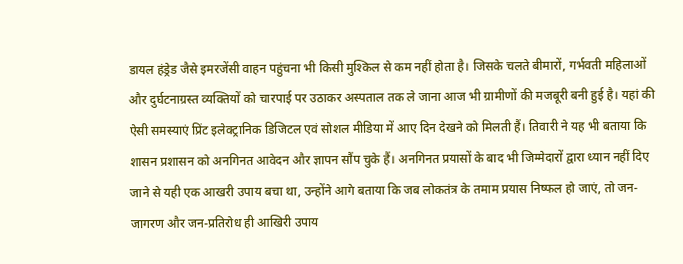डायल हंड्रेड जैसे इमरजेंसी वाहन पहुंचना भी किसी मुश्किल से कम नहीं होता है। जिसके चलते बीमारों, गर्भवती महिलाओं और दुर्घटनाग्रस्त व्यक्तियों को चारपाई पर उठाकर अस्पताल तक ले जाना आज भी ग्रामीणों की मजबूरी बनी हुई है। यहां की ऐसी समस्याएं प्रिंट इलेक्ट्रानिक डिजिटल एवं सोशल मीडिया में आए दिन देखने को मिलती हैं। तिवारी ने यह भी बताया कि शासन प्रशासन को अनगिनत आवेदन और ज्ञापन सौंप चुके हैं। अनगिनत प्रयासों के बाद भी जिम्मेदारों द्वारा ध्यान नहीं दिए जाने से यही एक आखरी उपाय बचा था, उन्होंने आगे बताया कि जब लोकतंत्र के तमाम प्रयास निष्फल हो जाएं, तो जन-जागरण और जन-प्रतिरोध ही आखिरी उपाय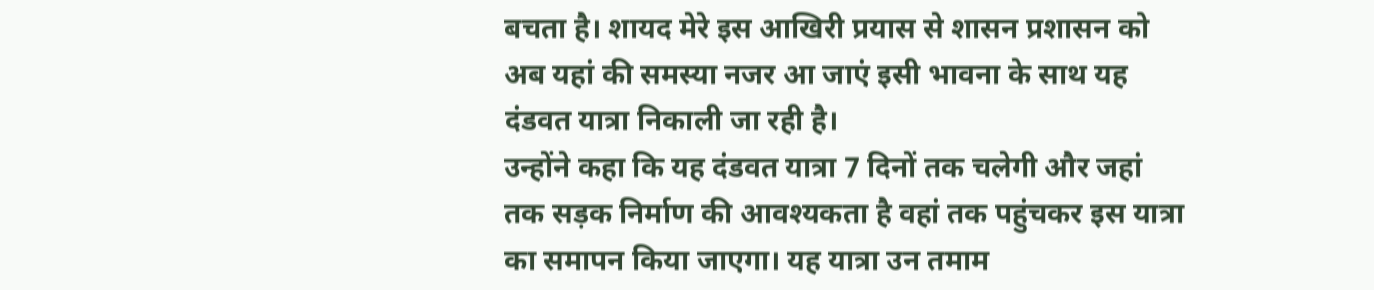बचता है। शायद मेरे इस आखिरी प्रयास से शासन प्रशासन को अब यहां की समस्या नजर आ जाएं इसी भावना के साथ यह दंडवत यात्रा निकाली जा रही है।
उन्होंने कहा कि यह दंडवत यात्रा 7 दिनों तक चलेगी और जहां तक सड़क निर्माण की आवश्यकता है वहां तक पहुंचकर इस यात्रा का समापन किया जाएगा। यह यात्रा उन तमाम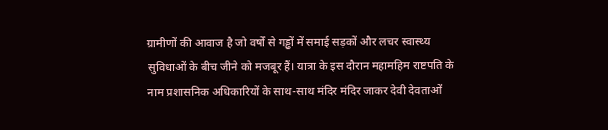ग्रामीणों की आवाज है जो वर्षों से गड्ढों में समाई सड़कों और लचर स्वास्थ्य सुविधाओं के बीच जीने को मजबूर हैं। यात्रा के इस दौरान महामहिम राष्टपति के नाम प्रशासनिक अधिकारियों के साथ-साथ मंदिर मंदिर जाकर देवी देवताओं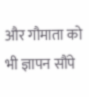और गौमाता को भी ज्ञापन सौंपे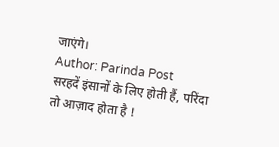जाएंगे।
Author: Parinda Post
सरहदें इंसानों के लिए होती हैं, परिंदा तो आज़ाद होता है !